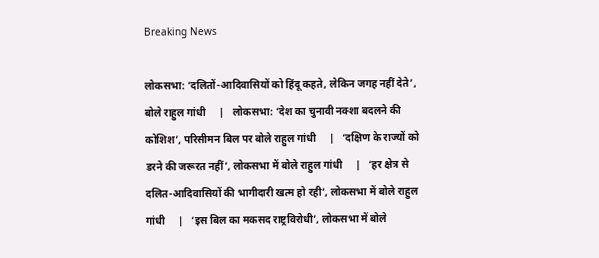Breaking News

लोकसभा: ‘दलितों-आदिवासियों को हिंदू कहते, लेकिन जगह नहीं देते’, बोले राहुल गांधी     |   लोकसभा: ‘देश का चुनावी नक्शा बदलने की कोशिश’, परिसीमन बिल पर बोले राहुल गांधी     |   ‘दक्षिण के राज्यों को डरने की जरूरत नहीं’, लोकसभा में बोले राहुल गांधी     |   ‘हर क्षेत्र से दलित-आदिवासियों की भागीदारी खत्म हो रही’, लोकसभा में बोले राहुल गांधी     |   ‘इस बिल का मकसद राष्ट्रविरोधी’, लोकसभा में बोले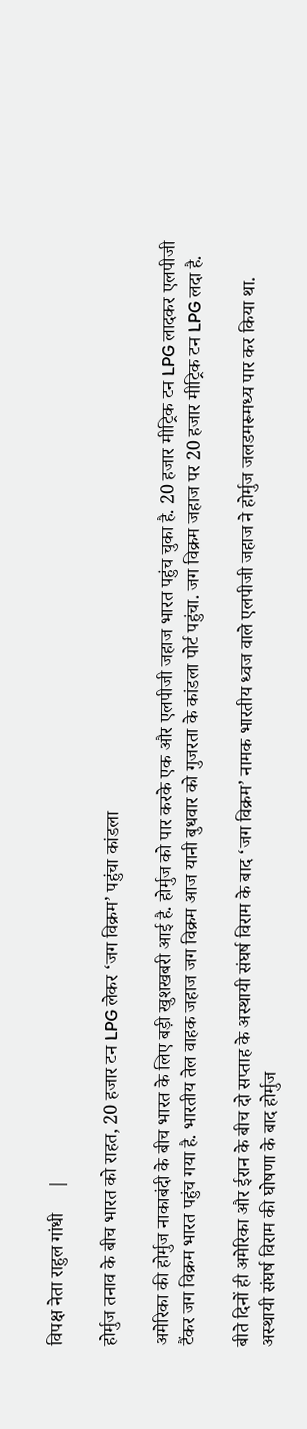विपक्ष नेता राहुल गांधी     |

होर्मुज तनाव के बीच भारत को राहत, 20 हजार टन LPG लेकर ‘जग विक्रम’ पहुंचा कांडला

अमेरिका की होर्मुज नाकाबंदी के बीच भारत के लिए बड़ी खुशखबरी आई है. होर्मुज को पार करके एक और एलपीजी जहाज भारत पहुंच चुका है. 20 हजार मीट्रिक टन LPG लादकर एलपीजी टैंकर जग विक्रम भारत पहुंच गया है. भारतीय तेल वाहक जहाज जग विक्रम आज यानी बुधवार को गुजरता के कांडला पोर्ट पहुंचा. जग विक्रम जहाज पर 20 हजार मीट्रिक टन LPG लदा है.

बीते दिनों ही अमेरिका और ईरान के बीच दो सप्ताह के अस्थायी संघर्ष विराम के बाद ‘जग विक्रम’ नामक भारतीय ध्वज वाले एलपीजी जहाज ने होर्मुज जलडमरूमध्य पार कर किया था. अस्थायी संघर्ष विराम की घोषणा के बाद होर्मुज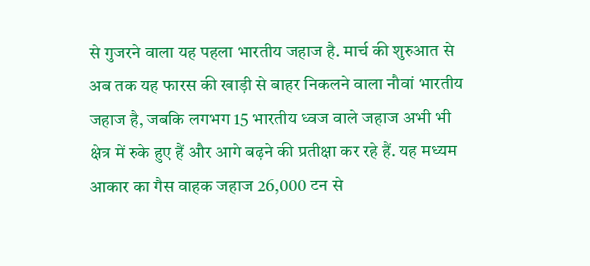से गुजरने वाला यह पहला भारतीय जहाज है. मार्च की शुरुआत से अब तक यह फारस की खाड़ी से बाहर निकलने वाला नौवां भारतीय जहाज है, जबकि लगभग 15 भारतीय ध्वज वाले जहाज अभी भी क्षेत्र में रुके हुए हैं और आगे बढ़ने की प्रतीक्षा कर रहे हैं. यह मध्यम आकार का गैस वाहक जहाज 26,000 टन से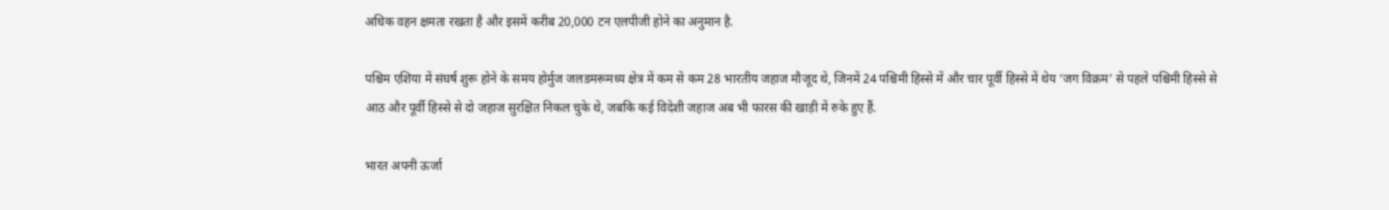अधिक वहन क्षमता रखता है और इसमें करीब 20,000 टन एलपीजी होने का अनुमान है.

पश्चिम एशिया में संघर्ष शुरू होने के समय होर्मुज जलडमरूमध्य क्षेत्र में कम से कम 28 भारतीय जहाज मौजूद थे, जिनमें 24 पश्चिमी हिस्से में और चार पूर्वी हिस्से में थेय ‘जग विक्रम’ से पहले पश्चिमी हिस्से से आठ और पूर्वी हिस्से से दो जहाज सुरक्षित निकल चुके थे, जबकि कई विदेशी जहाज अब भी फारस की खाड़ी में रुके हुए हैं.

भारत अपनी ऊर्जा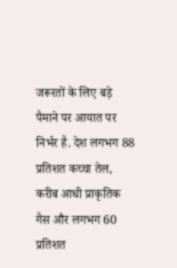जरूरतों के लिए बड़े पैमाने पर आयात पर निर्भर है. देश लगभग 88 प्रतिशत कच्चा तेल, करीब आधी प्राकृतिक गैस और लगभग 60 प्रतिशत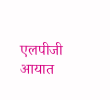एलपीजी आयात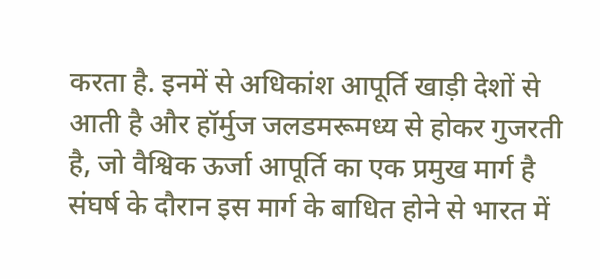करता है. इनमें से अधिकांश आपूर्ति खाड़ी देशों से आती है और हॉर्मुज जलडमरूमध्य से होकर गुजरती है, जो वैश्विक ऊर्जा आपूर्ति का एक प्रमुख मार्ग है संघर्ष के दौरान इस मार्ग के बाधित होने से भारत में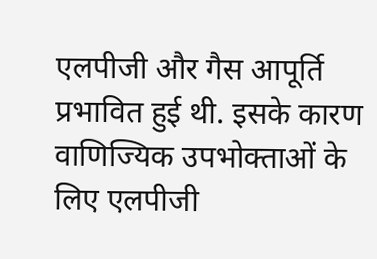एलपीजी और गैस आपूर्ति प्रभावित हुई थी. इसके कारण वाणिज्यिक उपभोक्ताओं के लिए एलपीजी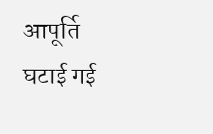आपूर्ति घटाई गई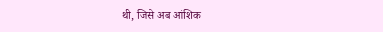थी, जिसे अब आंशिक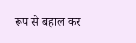रूप से बहाल कर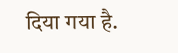दिया गया है.